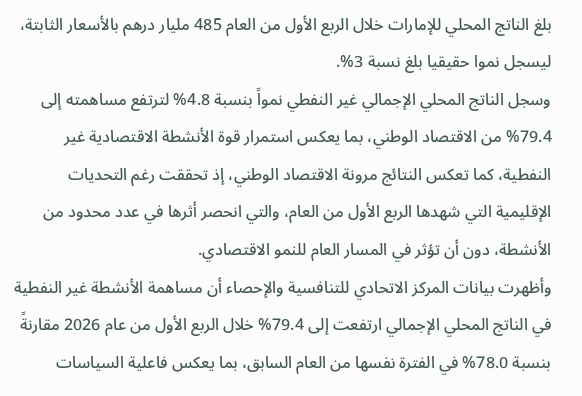بلغ الناتج المحلي للإمارات خلال الربع الأول من العام 485 مليار درهم بالأسعار الثابتة، ليسجل نموا حقيقيا بلغ نسبة 3%.
وسجل الناتج المحلي الإجمالي غير النفطي نمواً بنسبة 4.8% لترتفع مساهمته إلى 79.4% من الاقتصاد الوطني، بما يعكس استمرار قوة الأنشطة الاقتصادية غير النفطية، كما تعكس النتائج مرونة الاقتصاد الوطني، إذ تحققت رغم التحديات الإقليمية التي شهدها الربع الأول من العام، والتي انحصر أثرها في عدد محدود من الأنشطة، دون أن تؤثر في المسار العام للنمو الاقتصادي.
وأظهرت بيانات المركز الاتحادي للتنافسية والإحصاء أن مساهمة الأنشطة غير النفطية في الناتج المحلي الإجمالي ارتفعت إلى 79.4% خلال الربع الأول من عام 2026 مقارنةً بنسبة 78.0% في الفترة نفسها من العام السابق، بما يعكس فاعلية السياسات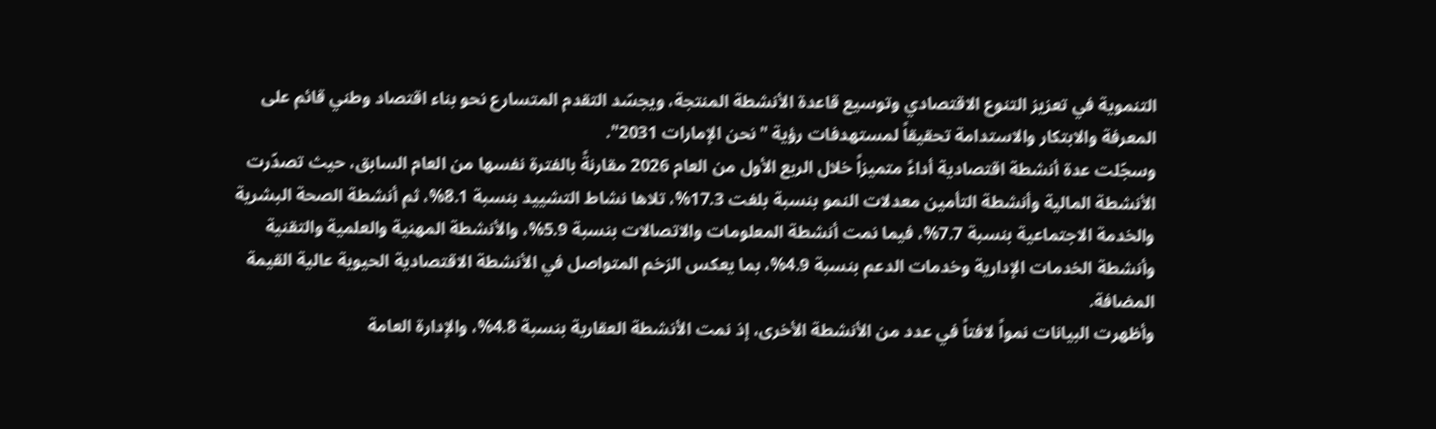التنموية في تعزيز التنوع الاقتصادي وتوسيع قاعدة الأنشطة المنتجة، ويجسّد التقدم المتسارع نحو بناء اقتصاد وطني قائم على المعرفة والابتكار والاستدامة تحقيقاً لمستهدفات رؤية "نحن الإمارات 2031".
وسجّلت عدة أنشطة اقتصادية أداءً متميزاً خلال الربع الأول من العام 2026 مقارنةً بالفترة نفسها من العام السابق، حيث تصدّرت الأنشطة المالية وأنشطة التأمين معدلات النمو بنسبة بلغت 17.3%، تلاها نشاط التشييد بنسبة 8.1%، ثم أنشطة الصحة البشرية والخدمة الاجتماعية بنسبة 7.7%، فيما نمت أنشطة المعلومات والاتصالات بنسبة 5.9%، والأنشطة المهنية والعلمية والتقنية وأنشطة الخدمات الإدارية وخدمات الدعم بنسبة 4.9%، بما يعكس الزخم المتواصل في الأنشطة الاقتصادية الحيوية عالية القيمة المضافة.
وأظهرت البيانات نمواً لافتاً في عدد من الأنشطة الأخرى، إذ نمت الأنشطة العقارية بنسبة 4.8%، والإدارة العامة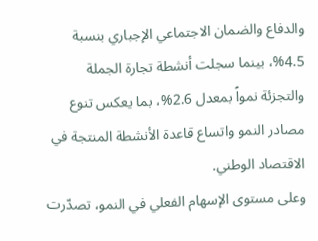والدفاع والضمان الاجتماعي الإجباري بنسبة 4.5%، بينما سجلت أنشطة تجارة الجملة والتجزئة نمواً بمعدل 2.6%، بما يعكس تنوع مصادر النمو واتساع قاعدة الأنشطة المنتجة في الاقتصاد الوطني.
وعلى مستوى الإسهام الفعلي في النمو، تصدّرت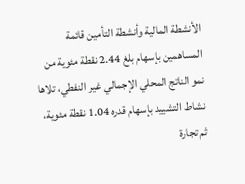الأنشطة المالية وأنشطة التأمين قائمة المساهمين بإسهام بلغ 2.44 نقطة مئوية من نمو الناتج المحلي الإجمالي غير النفطي، تلاها نشاط التشييد بإسهام قدره 1.04 نقطة مئوية، ثم تجارة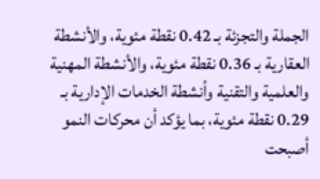الجملة والتجزئة بـ 0.42 نقطة مئوية، والأنشطة العقارية بـ 0.36 نقطة مئوية، والأنشطة المهنية والعلمية والتقنية وأنشطة الخدمات الإدارية بـ 0.29 نقطة مئوية، بما يؤكد أن محركات النمو أصبحت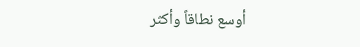أوسع نطاقاً وأكثر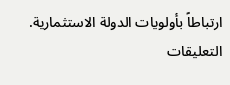ارتباطاً بأولويات الدولة الاستثمارية.
التعليقات